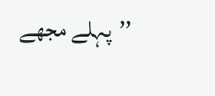’’پہلے مجھے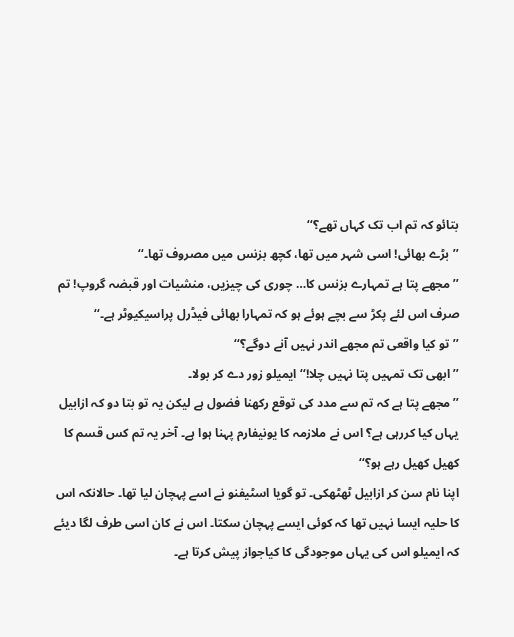بتائو کہ تم اب تک کہاں تھے؟‘‘
’’بڑے بھائی! اسی شہر میں تھا، کچھ بزنس میں مصروف تھا۔‘‘
’’مجھے پتا ہے تمہارے بزنس کا… چوری کی چیزیں، منشیات اور قبضہ گروپ! تم صرف اس لئے پکڑ سے بچے ہوئے ہو کہ تمہارا بھائی فیڈرل پراسیکیوٹر ہے۔‘‘
’’تو کیا واقعی تم مجھے اندر نہیں آنے دوگے؟‘‘
’’ابھی تک تمہیں پتا نہیں چلا!‘‘ ایمیلو زور دے کر بولا۔
’’مجھے پتا ہے کہ تم سے مدد کی توقع رکھنا فضول ہے لیکن یہ تو بتا دو کہ ازابیل یہاں کیا کررہی ہے؟ اس نے ملازمہ کا یونیفارم پہنا ہوا ہے۔ آخر یہ تم کس قسم کا کھیل کھیل رہے ہو؟‘‘
اپنا نام سن کر ازابیل ٹھٹھکی۔ تو گویا اسٹیفنو نے اسے پہچان لیا تھا۔ حالانکہ اس کا حلیہ ایسا نہیں تھا کہ کوئی ایسے پہچان سکتا۔ اس نے کان اسی طرف لگا دیئے کہ ایمیلو اس کی یہاں موجودگی کا کیاجواز پیش کرتا ہے۔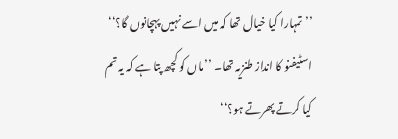’’تمہارا کیا خیال تھا کہ میں اسے نہیں پہچانوں گا؟‘‘ اسٹیفنو کا انداز طنزیہ تھا۔ ’’ماں کو کچھ پتا ہے کہ یہ تم کیا کرتے پھرتے ہو؟‘‘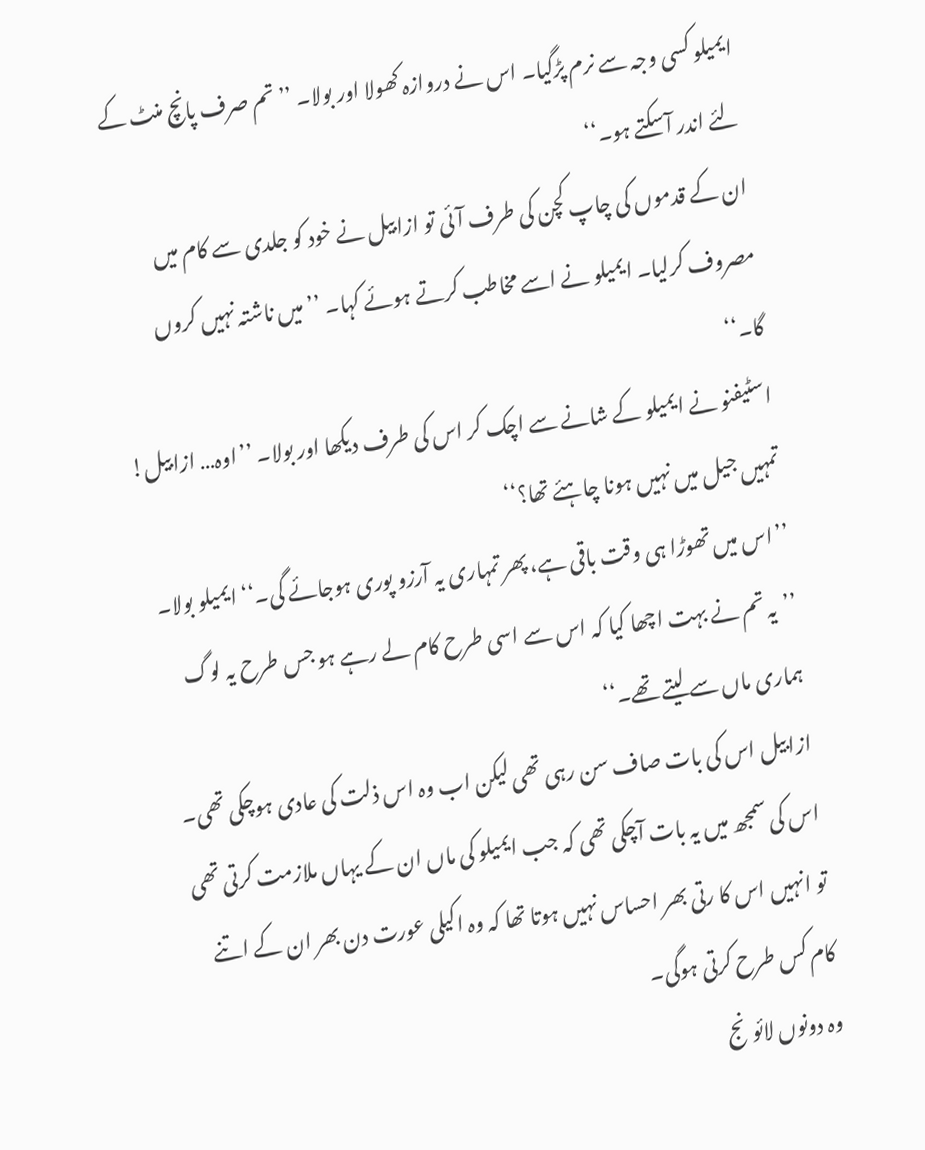ایمیلو کسی وجہ سے نرم پڑگیا۔ اس نے دروازہ کھولا اور بولا۔ ’’تم صرف پانچ منٹ کے لئے اندر آسکتے ہو۔‘‘
ان کے قدموں کی چاپ کچن کی طرف آئی تو ازابیل نے خود کو جلدی سے کام میں مصروف کرلیا۔ ایمیلو نے اسے مخاطب کرتے ہوئے کہا۔ ’’میں ناشتہ نہیں کروں گا۔‘‘
اسٹیفنو نے ایمیلو کے شانے سے اچک کر اس کی طرف دیکھا اور بولا۔ ’’اوہ… ازابیل! تمہیں جیل میں نہیں ہونا چاہئے تھا؟‘‘
’’اس میں تھوڑا ہی وقت باقی ہے، پھر تمہاری یہ آرزو پوری ہوجائے گی۔‘‘ ایمیلو بولا۔
’’یہ تم نے بہت اچھا کیا کہ اس سے اسی طرح کام لے رہے ہو جس طرح یہ لوگ ہماری ماں سے لیتے تھے۔‘‘
ازابیل اس کی بات صاف سن رہی تھی لیکن اب وہ اس ذلت کی عادی ہوچکی تھی۔ اس کی سمجھ میں یہ بات آچکی تھی کہ جب ایمیلو کی ماں ان کے یہاں ملازمت کرتی تھی تو انہیں اس کا رتی بھر احساس نہیں ہوتا تھا کہ وہ اکیلی عورت دن بھر ان کے اتنے کام کس طرح کرتی ہوگی۔
وہ دونوں لائونج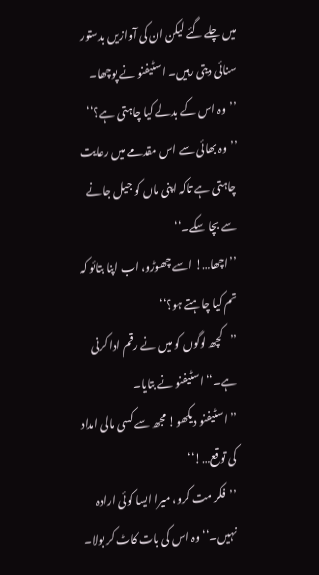میں چلے گئے لیکن ان کی آوازیں بدستور سنائی دیتی رہیں۔ اسٹیفنو نے پوچھا۔ ’’وہ اس کے بدلے کیا چاہتی ہے؟‘‘
’’وہ بھائی سے اس مقدمے میں رعایت چاہتی ہے تاکہ اپنی ماں کو جیل جانے سے بچا سکے۔‘‘
’’اچھا…! اسے چھوڑو، اب اپنا بتائو کہ تم کیا چاہتے ہو؟‘‘
’’کچھ لوگوں کو میں نے رقم ادا کرنی ہے۔‘‘ اسٹیفنو نے بتایا۔
’’اسٹیفنو دیکھو! مجھ سے کسی مالی امداد کی توقع…!‘‘
’’فکر مت کرو، میرا ایسا کوئی ارادہ نہیں۔‘‘ وہ اس کی بات کاٹ کر بولا۔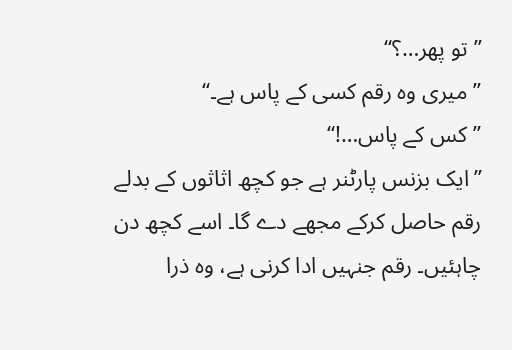’’تو پھر…؟‘‘
’’میری وہ رقم کسی کے پاس ہے۔‘‘
’’کس کے پاس…!‘‘
’’ایک بزنس پارٹنر ہے جو کچھ اثاثوں کے بدلے رقم حاصل کرکے مجھے دے گا۔ اسے کچھ دن چاہئیں۔ رقم جنہیں ادا کرنی ہے، وہ ذرا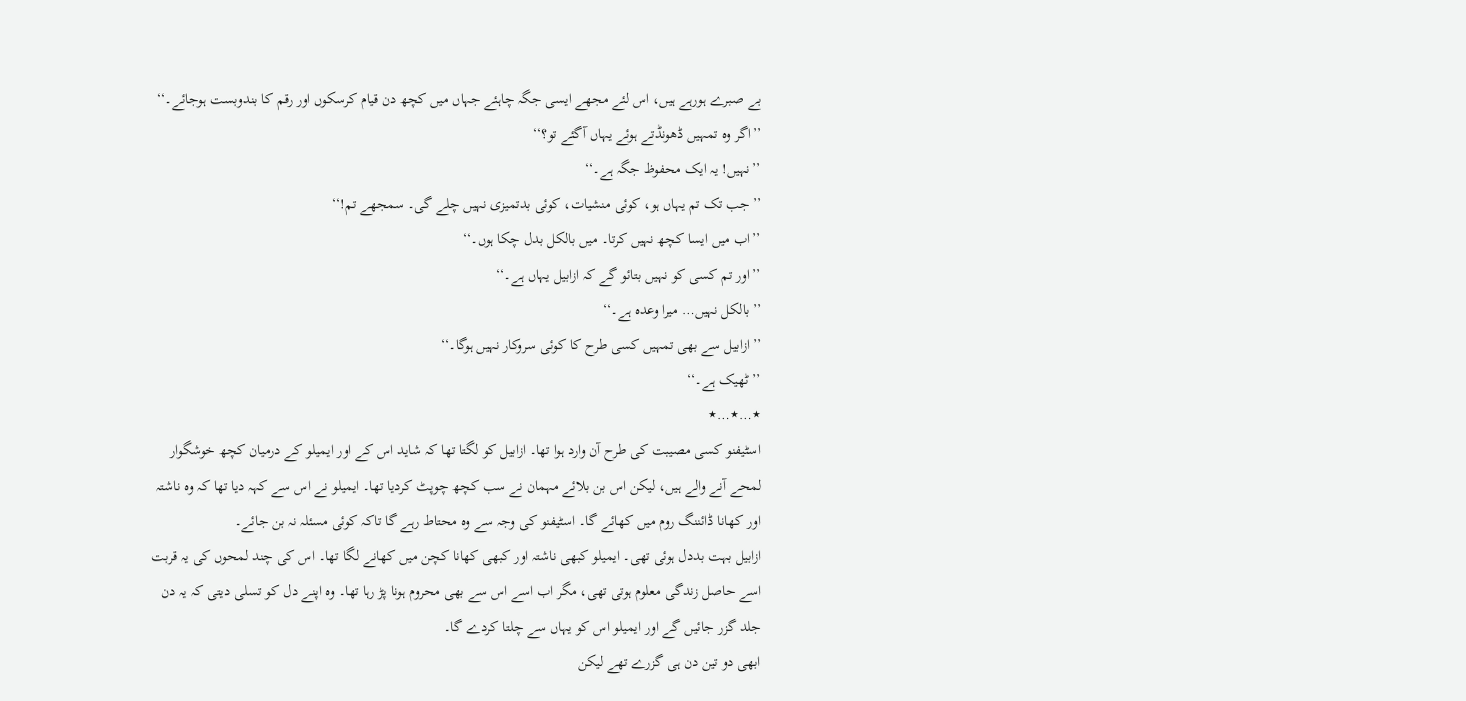بے صبرے ہورہے ہیں، اس لئے مجھے ایسی جگہ چاہئے جہاں میں کچھ دن قیام کرسکوں اور رقم کا بندوبست ہوجائے۔‘‘
’’اگر وہ تمہیں ڈھونڈتے ہوئے یہاں آگئے تو؟‘‘
’’نہیں! یہ ایک محفوظ جگہ ہے۔‘‘
’’جب تک تم یہاں ہو، کوئی منشیات، کوئی بدتمیزی نہیں چلے گی۔ سمجھے تم!‘‘
’’اب میں ایسا کچھ نہیں کرتا۔ میں بالکل بدل چکا ہوں۔‘‘
’’اور تم کسی کو نہیں بتائو گے کہ ازابیل یہاں ہے۔‘‘
’’بالکل نہیں… میرا وعدہ ہے۔‘‘
’’ازابیل سے بھی تمہیں کسی طرح کا کوئی سروکار نہیں ہوگا۔‘‘
’’ٹھیک ہے۔‘‘
٭…٭…٭
اسٹیفنو کسی مصیبت کی طرح آن وارد ہوا تھا۔ ازابیل کو لگتا تھا کہ شاید اس کے اور ایمیلو کے درمیان کچھ خوشگوار لمحے آنے والے ہیں، لیکن اس بن بلائے مہمان نے سب کچھ چوپٹ کردیا تھا۔ ایمیلو نے اس سے کہہ دیا تھا کہ وہ ناشتہ اور کھانا ڈائننگ روم میں کھائے گا۔ اسٹیفنو کی وجہ سے وہ محتاط رہے گا تاکہ کوئی مسئلہ نہ بن جائے۔
ازابیل بہت بددل ہوئی تھی۔ ایمیلو کبھی ناشتہ اور کبھی کھانا کچن میں کھانے لگا تھا۔ اس کی چند لمحوں کی یہ قربت اسے حاصل زندگی معلوم ہوتی تھی، مگر اب اسے اس سے بھی محروم ہونا پڑ رہا تھا۔ وہ اپنے دل کو تسلی دیتی کہ یہ دن جلد گزر جائیں گے اور ایمیلو اس کو یہاں سے چلتا کردے گا۔
ابھی دو تین دن ہی گزرے تھے لیکن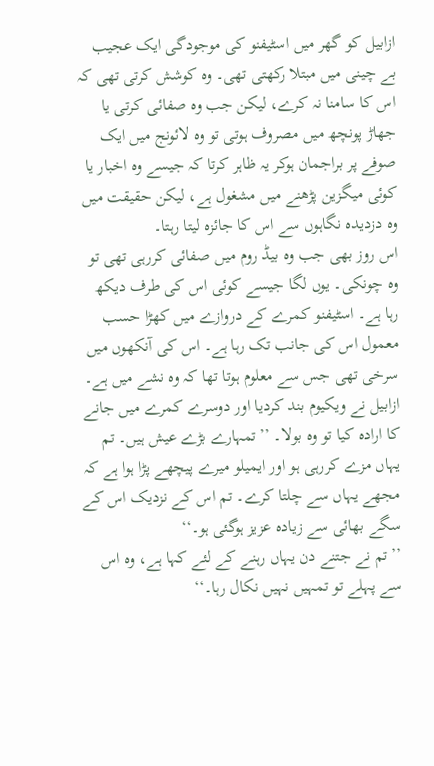ازابیل کو گھر میں اسٹیفنو کی موجودگی ایک عجیب بے چینی میں مبتلا رکھتی تھی۔ وہ کوشش کرتی تھی کہ اس کا سامنا نہ کرے، لیکن جب وہ صفائی کرتی یا جھاڑ پونچھ میں مصروف ہوتی تو وہ لائونج میں ایک صوفے پر براجمان ہوکر یہ ظاہر کرتا کہ جیسے وہ اخبار یا کوئی میگزین پڑھنے میں مشغول ہے، لیکن حقیقت میں وہ دزدیدہ نگاہوں سے اس کا جائزہ لیتا رہتا۔
اس روز بھی جب وہ بیڈ روم میں صفائی کررہی تھی تو وہ چونکی۔ یوں لگا جیسے کوئی اس کی طرف دیکھ رہا ہے۔ اسٹیفنو کمرے کے دروازے میں کھڑا حسب معمول اس کی جانب تک رہا ہے۔ اس کی آنکھوں میں سرخی تھی جس سے معلوم ہوتا تھا کہ وہ نشے میں ہے۔ ازابیل نے ویکیوم بند کردیا اور دوسرے کمرے میں جانے کا ارادہ کیا تو وہ بولا۔ ’’تمہارے بڑے عیش ہیں۔ تم یہاں مزے کررہی ہو اور ایمیلو میرے پیچھے پڑا ہوا ہے کہ مجھے یہاں سے چلتا کرے۔ تم اس کے نزدیک اس کے سگے بھائی سے زیادہ عزیز ہوگئی ہو۔‘‘
’’تم نے جتنے دن یہاں رہنے کے لئے کہا ہے، وہ اس سے پہلے تو تمہیں نہیں نکال رہا۔‘‘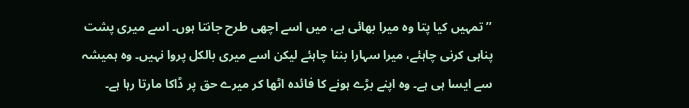’’تمہیں کیا پتا وہ میرا بھائی ہے، میں اسے اچھی طرح جانتا ہوں۔ اسے میری پشت پناہی کرنی چاہئے، میرا سہارا بننا چاہئے لیکن اسے میری بالکل پروا نہیں۔ وہ ہمیشہ سے ایسا ہی ہے۔ وہ اپنے بڑے ہونے کا فائدہ اٹھا کر میرے حق پر ڈاکا مارتا رہا ہے۔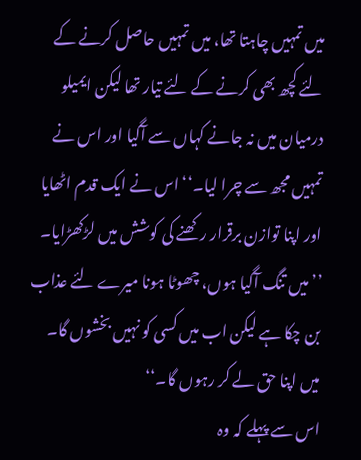میں تمہیں چاہتا تھا، میں تمہیں حاصل کرنے کے لئے کچھ بھی کرنے کے لئے تیار تھا لیکن ایمیلو درمیان میں نہ جانے کہاں سے آگیا اور اس نے تمہیں مجھ سے چرا لیا۔‘‘ اس نے ایک قدم اٹھایا اور اپنا توازن برقرار رکھنے کی کوشش میں لڑکھڑایا۔ ’’میں تنگ آگیا ہوں، چھوٹا ہونا میرے لئے عذاب بن چکا ہے لیکن اب میں کسی کو نہیں بخشوں گا۔ میں اپنا حق لے کر رہوں گا۔‘‘
اس سے پہلے کہ وہ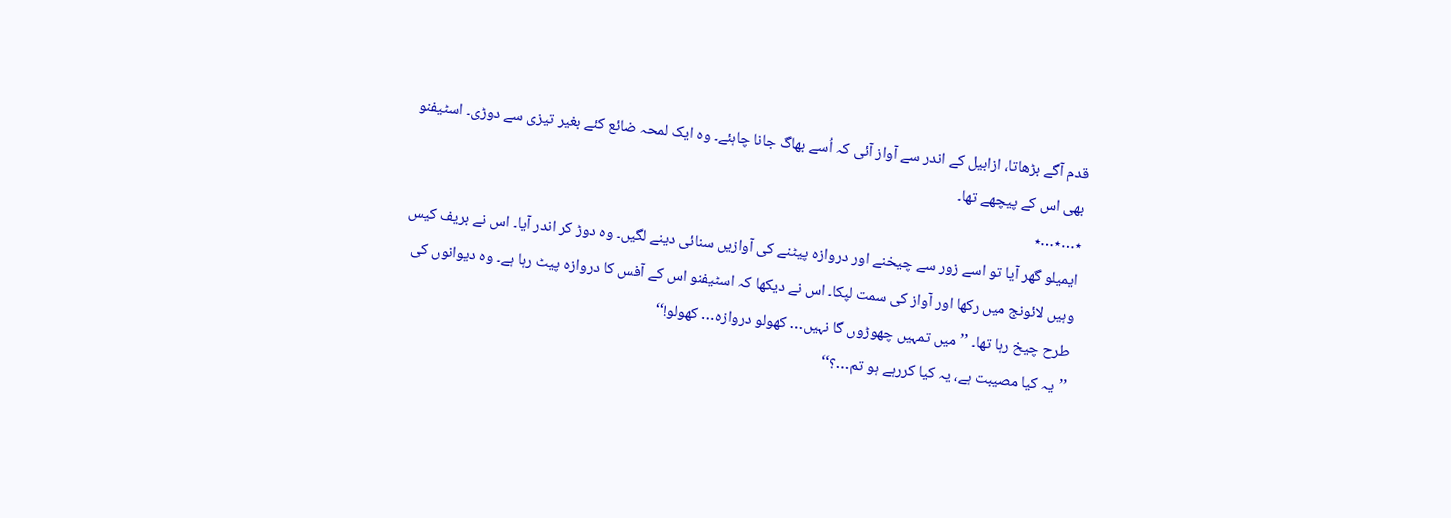قدم آگے بڑھاتا، ازابیل کے اندر سے آواز آئی کہ اُسے بھاگ جانا چاہئے۔ وہ ایک لمحہ ضائع کئے بغیر تیزی سے دوڑی۔ اسٹیفنو بھی اس کے پیچھے تھا۔
٭…٭…٭
ایمیلو گھر آیا تو اسے زور سے چیخنے اور دروازہ پیٹنے کی آوازیں سنائی دینے لگیں۔ وہ دوڑ کر اندر آیا۔ اس نے بریف کیس وہیں لائونج میں رکھا اور آواز کی سمت لپکا۔ اس نے دیکھا کہ اسٹیفنو اس کے آفس کا دروازہ پیٹ رہا ہے۔ وہ دیوانوں کی طرح چیخ رہا تھا۔ ’’میں تمہیں چھوڑوں گا نہیں… کھولو دروازہ… کھولو!‘‘
’’یہ کیا مصیبت ہے، یہ کیا کررہے ہو تم…؟‘‘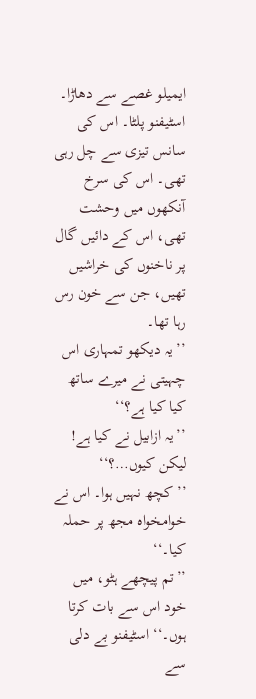ایمیلو غصے سے دھاڑا۔
اسٹیفنو پلٹا۔ اس کی سانس تیزی سے چل رہی تھی۔ اس کی سرخ آنکھوں میں وحشت تھی، اس کے دائیں گال پر ناخنوں کی خراشیں تھیں، جن سے خون رس رہا تھا۔
’’یہ دیکھو تمہاری اس چہیتی نے میرے ساتھ کیا کیا ہے؟‘‘
’’یہ ازابیل نے کیا ہے! لیکن کیوں…؟‘‘
’’کچھ نہیں ہوا۔ اس نے خوامخواہ مجھ پر حملہ کیا۔‘‘
’’تم پیچھے ہٹو، میں خود اس سے بات کرتا ہوں۔‘‘ اسٹیفنو بے دلی سے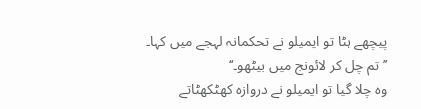پیچھے ہٹا تو ایمیلو نے تحکمانہ لہجے میں کہا۔ ’’تم چل کر لائونج میں بیٹھو۔‘‘
وہ چلا گیا تو ایمیلو نے دروازہ کھٹکھٹاتے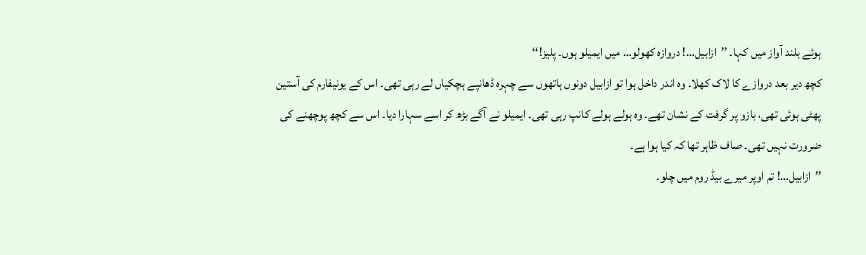ہوئے بلند آواز میں کہا۔ ’’ازابیل…! دروازہ کھولو… میں ایمیلو ہوں۔ پلیز!‘‘
کچھ دیر بعد دروازے کا لاک کھلا۔ وہ اندر داخل ہوا تو ازابیل دونوں ہاتھوں سے چہرہ ڈھانپے ہچکیاں لے رہی تھی۔ اس کے یونیفارم کی آستین پھٹی ہوئی تھی، بازو پر گرفت کے نشان تھے۔ وہ ہولے ہولے کانپ رہی تھی۔ ایمیلو نے آگے بڑھ کر اسے سہارا دیا۔ اس سے کچھ پوچھنے کی ضرورت نہیں تھی۔ صاف ظاہر تھا کہ کیا ہوا ہے۔
’’ازابیل…! تم اوپر میرے بیڈ روم میں چلو۔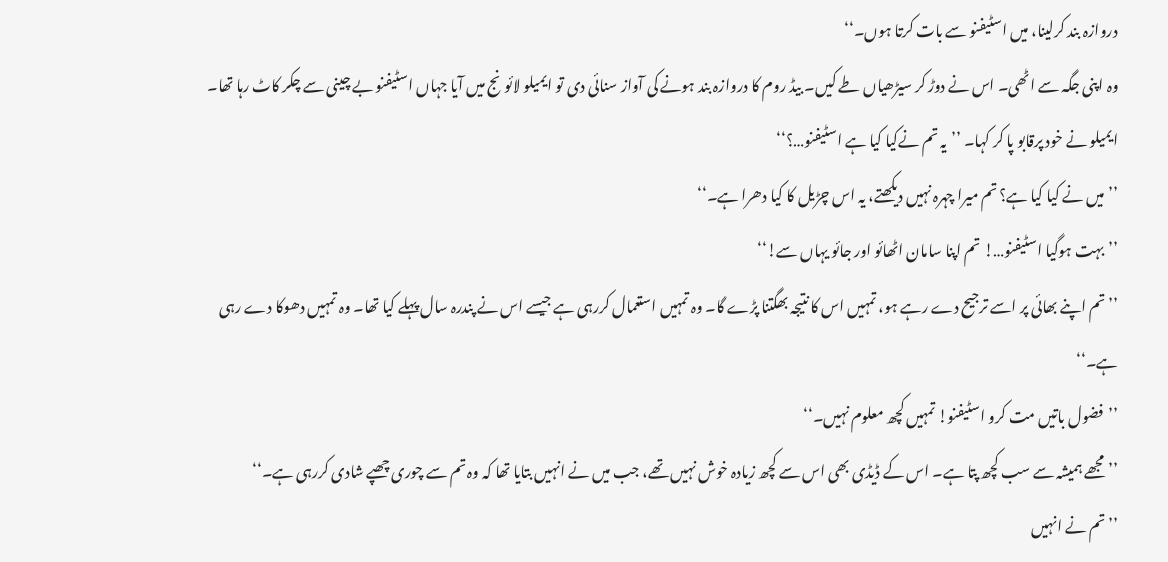دروازہ بند کرلینا، میں اسٹیفنو سے بات کرتا ہوں۔‘‘
وہ اپنی جگہ سے اٹھی۔ اس نے دوڑ کر سیڑھیاں طے کیں۔ بیڈ روم کا دروازہ بند ہونے کی آواز سنائی دی تو ایمیلو لائونج میں آیا جہاں اسٹیفنو بے چینی سے چکر کاٹ رہا تھا۔ ایمیلو نے خود پرقابو پا کر کہا۔ ’’یہ تم نےکیا کیا ہے اسٹیفنو…؟‘‘
’’میں نے کیا کیا ہے؟ تم میرا چہرہ نہیں دیکھتے، یہ اس چڑیل کا کیا دھرا ہے۔‘‘
’’بہت ہوگیا اسٹیفنو…! تم اپنا سامان اٹھائو اور جائو یہاں سے!‘‘
’’تم اپنے بھائی پر اسے ترجیح دے رہے ہو، تمہیں اس کا نتیجہ بھگتنا پڑے گا۔ وہ تمہیں استعمال کررہی ہے جیسے اس نے پندرہ سال پہلے کیا تھا۔ وہ تمہیں دھوکا دے رہی ہے۔‘‘
’’فضول باتیں مت کرو اسٹیفنو! تمہیں کچھ معلوم نہیں۔‘‘
’’مجھے ہمیشہ سے سب کچھ پتا ہے۔ اس کے ڈیڈی بھی اس سے کچھ زیادہ خوش نہیں تھے، جب میں نے انہیں بتایا تھا کہ وہ تم سے چوری چھپے شادی کررہی ہے۔‘‘
’’تم نے انہیں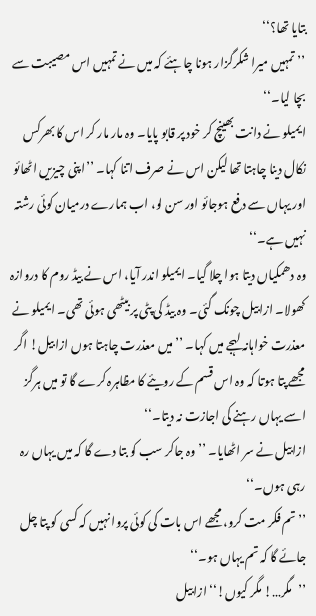بتایا تھا؟‘‘
’’تمہیں میرا شکرگزار ہونا چاہئے کہ میں نے تمہیں اس مصیبت سے بچا لیا۔‘‘
ایمیلو نے دانت بھینچ کر خود پر قابو پایا۔ وہ مار مار کر اس کا بھرکس نکال دینا چاہتا تھا لیکن اس نے صرف اتنا کہا۔ ’’اپنی چیزیں اٹھائو اور یہاں سے دفع ہوجائو اور سن لو، اب ہمارے درمیان کوئی رشتہ نہیں ہے۔‘‘
وہ دھمکیاں دیتا ہوا چلا گیا۔ ایمیلو اندر آیا، اس نے بیڈ روم کا دروازہ کھولا۔ ازابیل چونک گئی۔ وہ بیڈ کی پٹی پر بیٹھی ہوئی تھی۔ ایمیلو نے معذرت خواہانہ لہجے میں کہا۔ ’’میں معذرت چاہتا ہوں ازابیل! اگر مجھے پتا ہوتا کہ وہ اس قسم کے رویئے کا مظاہرہ کرے گا تو میں ہرگز اسے یہاں رہنے کی اجازت نہ دیتا۔‘‘
ازابیل نے سر اٹھایا۔ ’’وہ جاکر سب کو بتا دے گا کہ میں یہاں رہ رہی ہوں۔‘‘
’’تم فکر مت کرو، مجھے اس بات کی کوئی پروا نہیں کہ کسی کو پتا چل جائے گا کہ تم یہاں ہو۔‘‘
’’مگر…! مگر کیوں!‘‘ ازابیل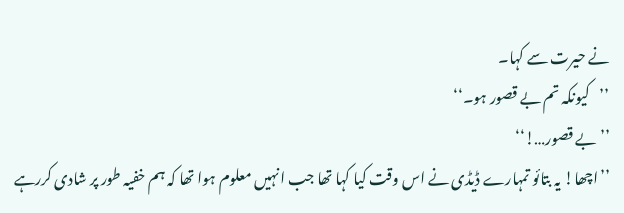نے حیرت سے کہا۔
’’کیونکہ تم بے قصور ہو۔‘‘
’’بے قصور…!‘‘
’’اچھا! یہ بتائو تمہارے ڈیڈی نے اس وقت کیا کہا تھا جب انہیں معلوم ہوا تھا کہ ہم خفیہ طور پر شادی کررہے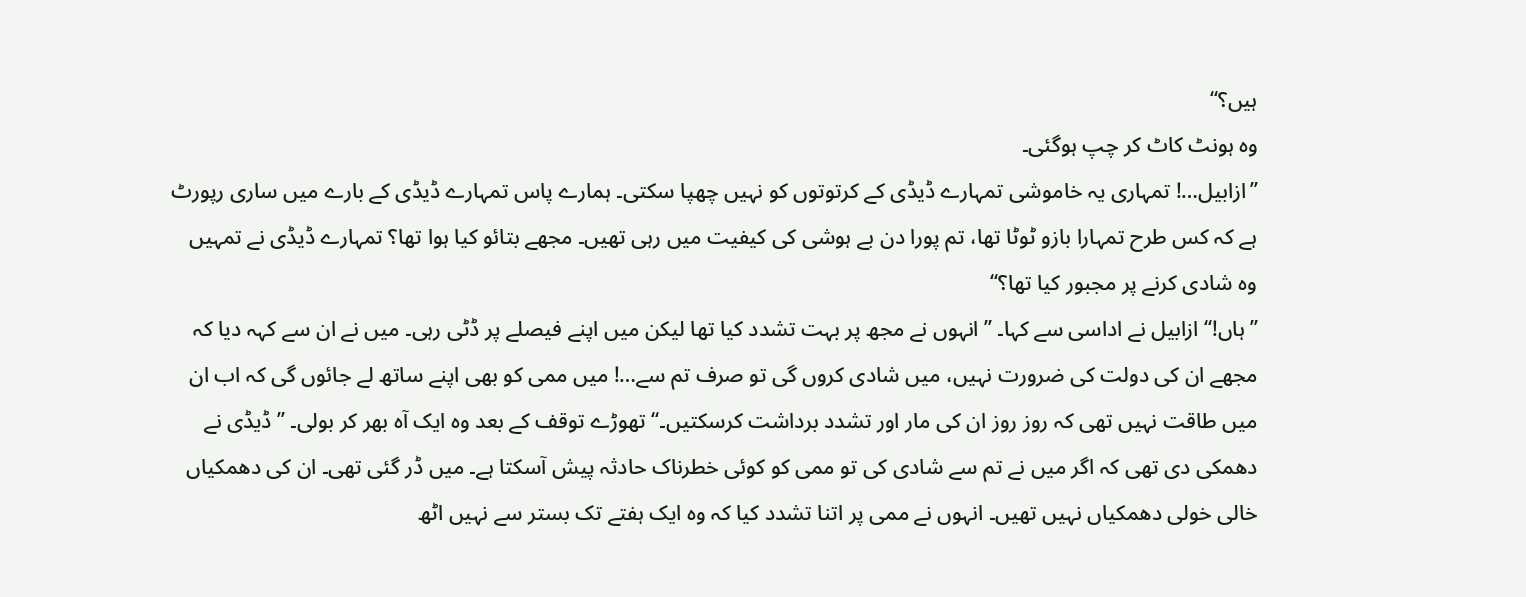ہیں؟‘‘
وہ ہونٹ کاٹ کر چپ ہوگئی۔
’’ازابیل…! تمہاری یہ خاموشی تمہارے ڈیڈی کے کرتوتوں کو نہیں چھپا سکتی۔ ہمارے پاس تمہارے ڈیڈی کے بارے میں ساری رپورٹ ہے کہ کس طرح تمہارا بازو ٹوٹا تھا، تم پورا دن بے ہوشی کی کیفیت میں رہی تھیں۔ مجھے بتائو کیا ہوا تھا؟ تمہارے ڈیڈی نے تمہیں وہ شادی کرنے پر مجبور کیا تھا؟‘‘
’’ہاں!‘‘ ازابیل نے اداسی سے کہا۔ ’’انہوں نے مجھ پر بہت تشدد کیا تھا لیکن میں اپنے فیصلے پر ڈٹی رہی۔ میں نے ان سے کہہ دیا کہ مجھے ان کی دولت کی ضرورت نہیں، میں شادی کروں گی تو صرف تم سے…! میں ممی کو بھی اپنے ساتھ لے جائوں گی کہ اب ان میں طاقت نہیں تھی کہ روز روز ان کی مار اور تشدد برداشت کرسکتیں۔‘‘ تھوڑے توقف کے بعد وہ ایک آہ بھر کر بولی۔ ’’ڈیڈی نے دھمکی دی تھی کہ اگر میں نے تم سے شادی کی تو ممی کو کوئی خطرناک حادثہ پیش آسکتا ہے۔ میں ڈر گئی تھی۔ ان کی دھمکیاں خالی خولی دھمکیاں نہیں تھیں۔ انہوں نے ممی پر اتنا تشدد کیا کہ وہ ایک ہفتے تک بستر سے نہیں اٹھ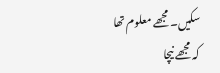سکیں۔ مجھے معلوم تھا کہ مجھے نیچا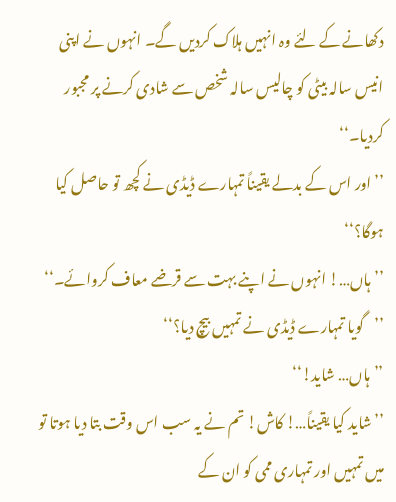دکھانے کے لئے وہ انہیں ہلاک کردیں گے۔ انہوں نے اپنی انیس سالہ بیٹی کو چالیس سالہ شخص سے شادی کرنے پر مجبور کردیا۔‘‘
’’اور اس کے بدلے یقیناً تمہارے ڈیڈی نے کچھ تو حاصل کیا ہوگا؟‘‘
’’ہاں…! انہوں نے اپنے بہت سے قرضے معاف کروائے۔‘‘
’’گویا تمہارے ڈیڈی نے تمہیں بیچ دیا؟‘‘
’’ہاں… شاید!‘‘
’’شاید کیا یقیناً…! کاش! تم نے یہ سب اس وقت بتا دیا ہوتا تو میں تمہیں اور تمہاری ممی کو ان کے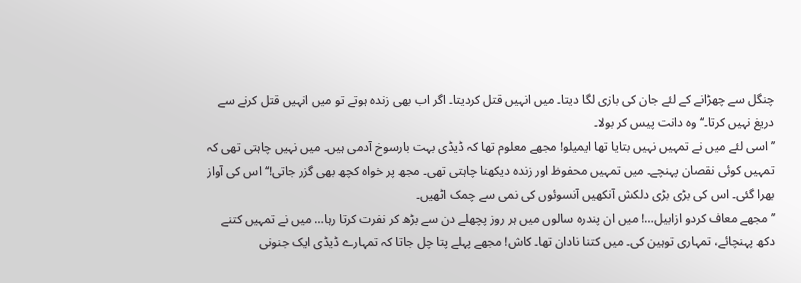چنگل سے چھڑانے کے لئے جان کی بازی لگا دیتا۔ میں انہیں قتل کردیتا۔ اگر اب بھی زندہ ہوتے تو میں انہیں قتل کرنے سے دریغ نہیں کرتا۔‘‘ وہ دانت پیس کر بولا۔
’’اسی لئے میں نے تمہیں نہیں بتایا تھا ایمیلو! مجھے معلوم تھا کہ ڈیڈی بہت بارسوخ آدمی ہیں۔ میں نہیں چاہتی تھی کہ تمہیں کوئی نقصان پہنچے۔ میں تمہیں محفوظ اور زندہ دیکھنا چاہتی تھی۔ مجھ پر خواہ کچھ بھی گزر جاتی!‘‘ اس کی آواز بھرا گئی۔ اس کی بڑی بڑی دلکش آنکھیں آنسوئوں کی نمی سے چمک اٹھیں۔
’’مجھے معاف کردو ازابیل…! میں ان پندرہ سالوں میں ہر روز پچھلے دن سے بڑھ کر نفرت کرتا رہا… میں نے تمہیں کتنے دکھ پہنچائے، تمہاری توہین کی۔ میں کتنا نادان تھا۔ کاش! مجھے پہلے پتا چل جاتا کہ تمہارے ڈیڈی ایک جنونی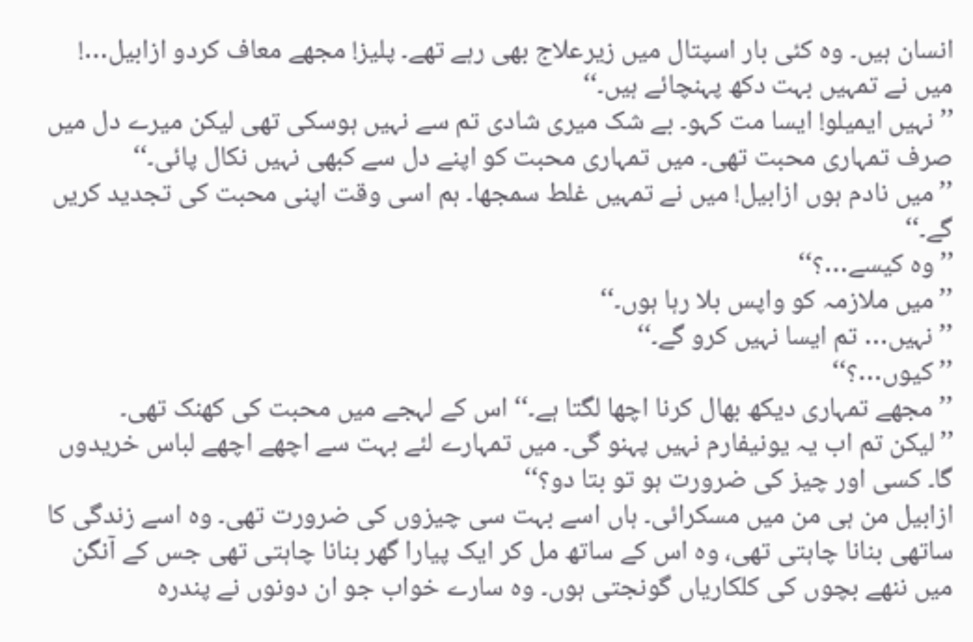انسان ہیں۔ وہ کئی بار اسپتال میں زیرعلاج بھی رہے تھے۔ پلیز! مجھے معاف کردو ازابیل…! میں نے تمہیں بہت دکھ پہنچائے ہیں۔‘‘
’’نہیں ایمیلو! ایسا مت کہو۔ بے شک میری شادی تم سے نہیں ہوسکی تھی لیکن میرے دل میں صرف تمہاری محبت تھی۔ میں تمہاری محبت کو اپنے دل سے کبھی نہیں نکال پائی۔‘‘
’’میں نادم ہوں ازابیل! میں نے تمہیں غلط سمجھا۔ ہم اسی وقت اپنی محبت کی تجدید کریں گے۔‘‘
’’وہ کیسے…؟‘‘
’’میں ملازمہ کو واپس بلا رہا ہوں۔‘‘
’’نہیں… تم ایسا نہیں کرو گے۔‘‘
’’کیوں…؟‘‘
’’مجھے تمہاری دیکھ بھال کرنا اچھا لگتا ہے۔‘‘ اس کے لہجے میں محبت کی کھنک تھی۔
’’لیکن تم اب یہ یونیفارم نہیں پہنو گی۔ میں تمہارے لئے بہت سے اچھے اچھے لباس خریدوں گا۔ کسی اور چیز کی ضرورت ہو تو بتا دو؟‘‘
ازابیل من ہی من میں مسکرائی۔ ہاں اسے بہت سی چیزوں کی ضرورت تھی۔ وہ اسے زندگی کا ساتھی بنانا چاہتی تھی، وہ اس کے ساتھ مل کر ایک پیارا گھر بنانا چاہتی تھی جس کے آنگن میں ننھے بچوں کی کلکاریاں گونجتی ہوں۔ وہ سارے خواب جو ان دونوں نے پندرہ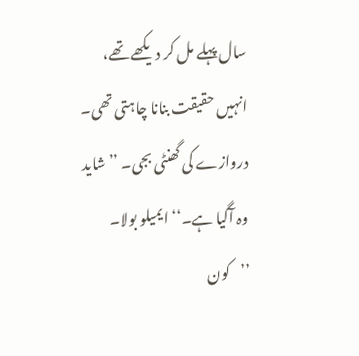سال پہلے مل کر دیکھے تھے، انہیں حقیقت بنانا چاہتی تھی۔
دروازے کی گھنٹی بجی۔ ’’شاید وہ آگیا ہے۔‘‘ ایمیلو بولا۔
’’کون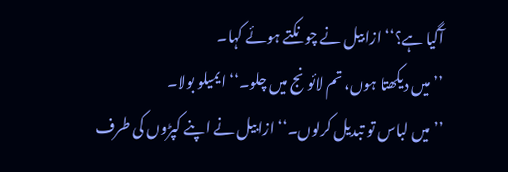آگیا ہے؟‘‘ ازابیل نے چونکتے ہوئے کہا۔
’’میں دیکھتا ہوں، تم لائونج میں چلو۔‘‘ ایمیلو بولا۔
’’میں لباس تو تبدیل کرلوں۔‘‘ ازابیل نے اپنے کپڑوں کی طرف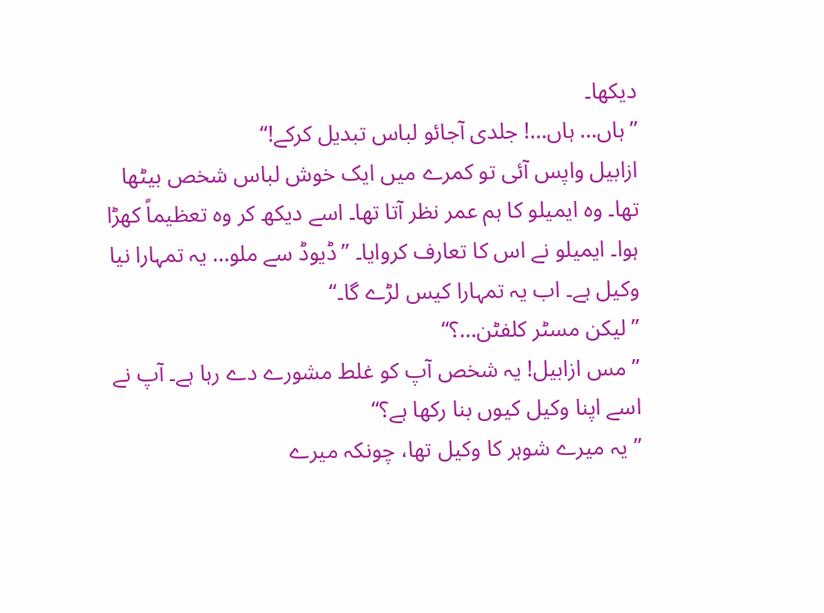دیکھا۔
’’ہاں… ہاں…! جلدی آجائو لباس تبدیل کرکے!‘‘
ازابیل واپس آئی تو کمرے میں ایک خوش لباس شخص بیٹھا تھا۔ وہ ایمیلو کا ہم عمر نظر آتا تھا۔ اسے دیکھ کر وہ تعظیماً کھڑا ہوا۔ ایمیلو نے اس کا تعارف کروایا۔ ’’ڈیوڈ سے ملو… یہ تمہارا نیا وکیل ہے۔ اب یہ تمہارا کیس لڑے گا۔‘‘
’’لیکن مسٹر کلفٹن…؟‘‘
’’مس ازابیل! یہ شخص آپ کو غلط مشورے دے رہا ہے۔ آپ نے اسے اپنا وکیل کیوں بنا رکھا ہے؟‘‘
’’یہ میرے شوہر کا وکیل تھا، چونکہ میرے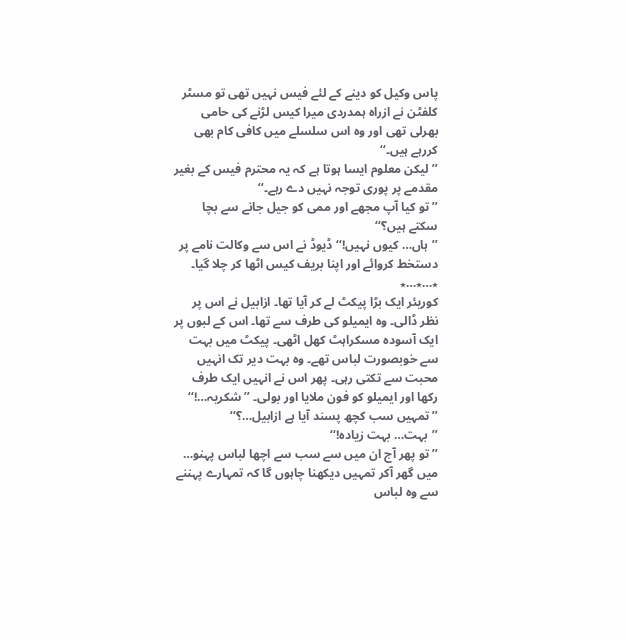پاس وکیل کو دینے کے لئے فیس نہیں تھی تو مسٹر کلفٹن نے ازراہ ہمدردی میرا کیس لڑنے کی حامی بھرلی تھی اور وہ اس سلسلے میں کافی کام بھی کررہے ہیں۔‘‘
’’لیکن معلوم ایسا ہوتا ہے کہ یہ محترم فیس کے بغیر مقدمے پر پوری توجہ نہیں دے رہے۔‘‘
’’تو کیا آپ مجھے اور ممی کو جیل جانے سے بچا سکتے ہیں؟‘‘
’’ہاں… کیوں نہیں!‘‘ ڈیوڈ نے اس سے وکالت نامے پر دستخط کروائے اور اپنا بریف کیس اٹھا کر چلا گیا۔
٭…٭…٭
کوریئر ایک بڑا پیکٹ لے کر آیا تھا۔ ازابیل نے اس پر نظر ڈالی۔ وہ ایمیلو کی طرف سے تھا۔ اس کے لبوں پر ایک آسودہ مسکراہٹ کھل اٹھی۔ پیکٹ میں بہت سے خوبصورت لباس تھے۔ وہ بہت دیر تک انہیں محبت سے تکتی رہی۔ پھر اس نے انہیں ایک طرف رکھا اور ایمیلو کو فون ملایا اور بولی۔ ’’شکریہ…!‘‘
’’تمہیں سب کچھ پسند آیا ہے ازابیل…؟‘‘
’’بہت… بہت زیادہ!‘‘
’’تو پھر آج ان میں سے سب سے اچھا لباس پہنو… میں گھر آکر تمہیں دیکھنا چاہوں گا کہ تمہارے پہننے سے وہ لباس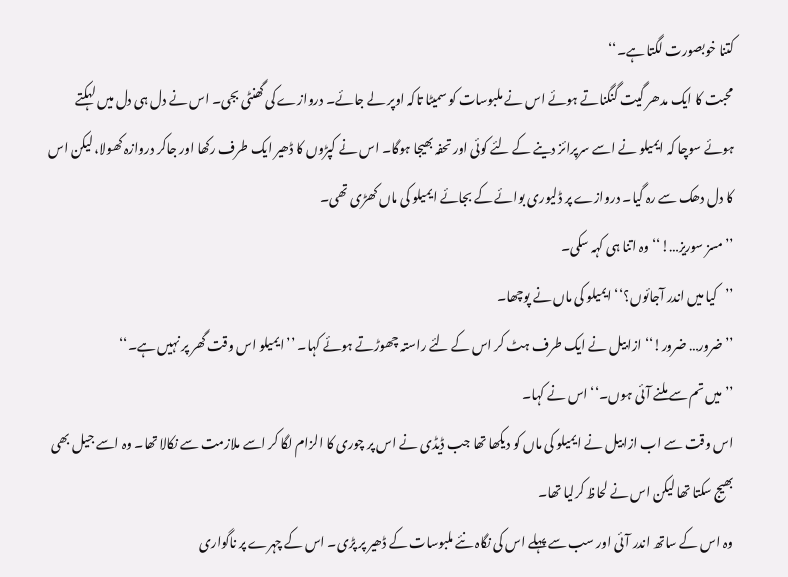کتنا خوبصورت لگتا ہے۔‘‘
محبت کا ایک مدھر گیت گنگناتے ہوئے اس نے ملبوسات کو سمیٹا تاکہ اوپر لے جائے۔ دروازے کی گھنٹی بجی۔ اس نے دل ہی دل میں لہکتے ہوئے سوچا کہ ایمیلو نے اسے سرپرائز دینے کے لئے کوئی اور تحفہ بھیجا ہوگا۔ اس نے کپڑوں کا ڈھیر ایک طرف رکھا اور جاکر دروازہ کھولا، لیکن اس کا دل دھک سے رہ گیا۔ دروازے پر ڈلیوری بوائے کے بجائے ایمیلو کی ماں کھڑی تھی۔
’’مسز سوریز…!‘‘ وہ اتنا ہی کہہ سکی۔
’’کیا میں اندر آجائوں؟‘‘ ایمیلو کی ماں نے پوچھا۔
’’ضرور… ضرور!‘‘ ازابیل نے ایک طرف ہٹ کر اس کے لئے راستہ چھوڑتے ہوئے کہا۔ ’’ایمیلو اس وقت گھر پر نہیں ہے۔‘‘
’’میں تم سے ملنے آئی ہوں۔‘‘ اس نے کہا۔
اس وقت سے اب ازابیل نے ایمیلو کی ماں کو دیکھا تھا جب ڈیڈی نے اس پر چوری کا الزام لگا کر اسے ملازمت سے نکالا تھا۔ وہ اسے جیل بھی بھیج سکتا تھا لیکن اس نے لحاظ کرلیا تھا۔
وہ اس کے ساتھ اندر آئی اور سب سے پہلے اس کی نگاہ نئے ملبوسات کے ڈھیر پر پڑی۔ اس کے چہرے پر ناگواری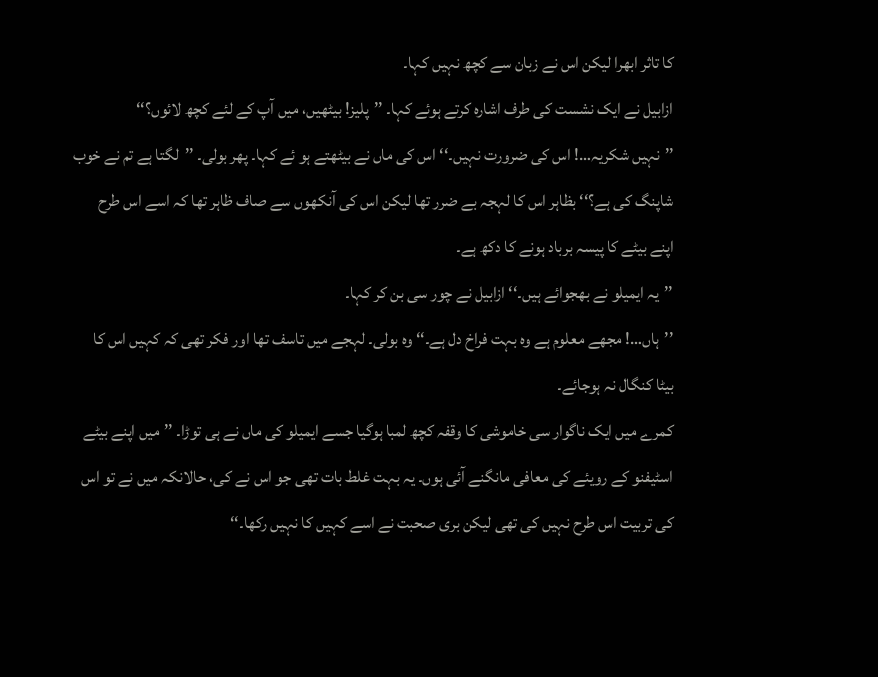کا تاثر ابھرا لیکن اس نے زبان سے کچھ نہیں کہا۔
ازابیل نے ایک نشست کی طرف اشارہ کرتے ہوئے کہا۔ ’’پلیز! بیٹھیں، میں آپ کے لئے کچھ لائوں؟‘‘
’’نہیں شکریہ…! اس کی ضرورت نہیں۔‘‘ اس کی ماں نے بیٹھتے ہو ئے کہا۔ پھر بولی۔ ’’لگتا ہے تم نے خوب شاپنگ کی ہے؟‘‘ بظاہر اس کا لہجہ بے ضرر تھا لیکن اس کی آنکھوں سے صاف ظاہر تھا کہ اسے اس طرح اپنے بیٹے کا پیسہ برباد ہونے کا دکھ ہے۔
’’یہ ایمیلو نے بھجوائے ہیں۔‘‘ ازابیل نے چور سی بن کر کہا۔
’’ہاں…! مجھے معلوم ہے وہ بہت فراخ دل ہے۔‘‘ وہ بولی۔ لہجے میں تاسف تھا اور فکر تھی کہ کہیں اس کا بیٹا کنگال نہ ہوجائے۔
کمرے میں ایک ناگوار سی خاموشی کا وقفہ کچھ لمبا ہوگیا جسے ایمیلو کی ماں نے ہی توڑا۔ ’’میں اپنے بیٹے اسٹیفنو کے رویئے کی معافی مانگنے آئی ہوں۔ یہ بہت غلط بات تھی جو اس نے کی، حالانکہ میں نے تو اس کی تربیت اس طرح نہیں کی تھی لیکن بری صحبت نے اسے کہیں کا نہیں رکھا۔‘‘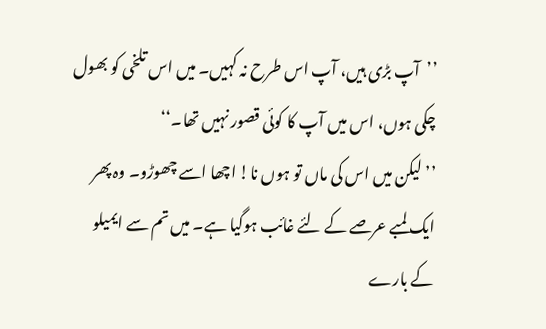’’آپ بڑی ہیں، آپ اس طرح نہ کہیں۔ میں اس تلخی کو بھول چکی ہوں، اس میں آپ کا کوئی قصور نہیں تھا۔‘‘
’’لیکن میں اس کی ماں تو ہوں نا! اچھا اسے چھوڑو۔ وہ پھر ایک لمبے عرصے کے لئے غائب ہوگیا ہے۔ میں تم سے ایمیلو کے بارے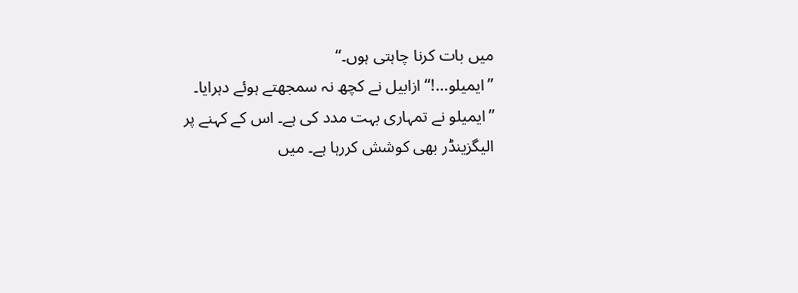میں بات کرنا چاہتی ہوں۔‘‘
’’ایمیلو…!‘‘ ازابیل نے کچھ نہ سمجھتے ہوئے دہرایا۔
’’ایمیلو نے تمہاری بہت مدد کی ہے۔ اس کے کہنے پر الیگزینڈر بھی کوشش کررہا ہے۔ میں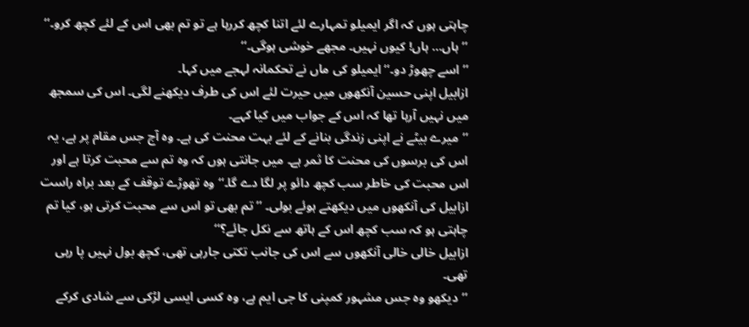چاہتی ہوں کہ اگر ایمیلو تمہارے لئے اتنا کچھ کررہا ہے تو تم بھی اس کے لئے کچھ کرو۔‘‘
’’ہاں… ہاں! کیوں نہیں۔ مجھے خوشی ہوگی۔‘‘
’’اسے چھوڑ دو۔‘‘ ایمیلو کی ماں نے تحکمانہ لہجے میں کہا۔
ازابیل اپنی حسین آنکھوں میں حیرت لئے اس کی طرف دیکھنے لگی۔ اس کی سمجھ میں نہیں آرہا تھا کہ اس کے جواب میں کیا کہے۔
’’میرے بیٹے نے اپنی زندگی بنانے کے لئے بہت محنت کی ہے۔ وہ آج جس مقام پر ہے، یہ اس کی برسوں کی محنت کا ثمر ہے۔ میں جانتی ہوں کہ وہ تم سے محبت کرتا ہے اور اس محبت کی خاطر سب کچھ دائو پر لگا دے گا۔‘‘ وہ تھوڑے توقف کے بعد براہ راست ازابیل کی آنکھوں میں دیکھتے ہوئے بولی۔ ’’تم بھی تو اس سے محبت کرتی ہو، کیا تم چاہتی ہو کہ سب کچھ اس کے ہاتھ سے نکل جائے؟‘‘
ازابیل خالی خالی آنکھوں سے اس کی جانب تکتی جارہی تھی، کچھ بول نہیں پا رہی تھی۔
’’دیکھو وہ جس مشہور کمپنی کا جی ایم ہے، وہ کسی ایسی لڑکی سے شادی کرکے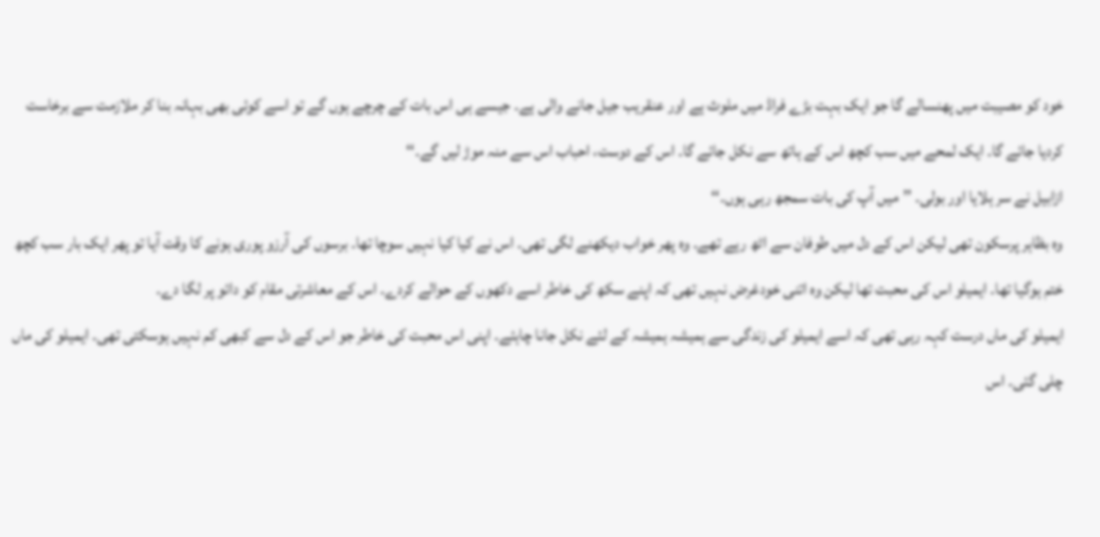خود کو مصیبت میں پھنسالے گا جو ایک بہت بڑے فراڈ میں ملوث ہے اور عنقریب جیل جانے والی ہے۔ جیسے ہی اس بات کے چرچے ہوں گے تو اسے کوئی بھی بہانہ بنا کر ملازمت سے برخاست کردیا جائے گا۔ ایک لمحے میں سب کچھ اس کے ہاتھ سے نکل جائے گا۔ اس کے دوست، احباب اس سے منہ موڑ لیں گے۔‘‘
ازابیل نے سر ہلایا اور بولی۔ ’’میں آپ کی بات سمجھ رہی ہوں۔‘‘
وہ بظاہر پرسکون تھی لیکن اس کے دل میں طوفان سے اٹھ رہے تھے۔ وہ پھر خواب دیکھنے لگی تھی۔ اس نے کیا کیا نہیں سوچا تھا۔ برسوں کی آرزو پوری ہونے کا وقت آیا تو پھر ایک بار سب کچھ ختم ہوگیا تھا۔ ایمیلو اس کی محبت تھا لیکن وہ اتنی خودغرض نہیں تھی کہ اپنے سکھ کی خاطر اسے دکھوں کے حوالے کردے۔ اس کے معاشرتی مقام کو دائو پر لگا دے۔
ایمیلو کی ماں درست کہہ رہی تھی کہ اسے ایمیلو کی زندگی سے ہمیشہ ہمیشہ کے لئے نکل جانا چاہئے۔ اپنی اس محبت کی خاطر جو اس کے دل سے کبھی کم نہیں ہوسکتی تھی۔ ایمیلو کی ماں چلی گئی۔ اس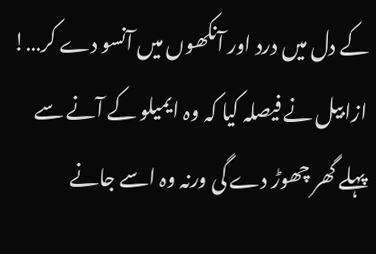کے دل میں درد اور آنکھوں میں آنسو دے کر…!
ازابیل نے فیصلہ کیا کہ وہ ایمیلو کے آنے سے پہلے گھر چھوڑ دے گی ورنہ وہ اسے جانے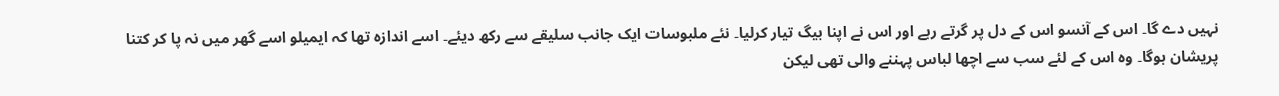نہیں دے گا۔ اس کے آنسو اس کے دل پر گرتے رہے اور اس نے اپنا بیگ تیار کرلیا۔ نئے ملبوسات ایک جانب سلیقے سے رکھ دیئے۔ اسے اندازہ تھا کہ ایمیلو اسے گھر میں نہ پا کر کتنا پریشان ہوگا۔ وہ اس کے لئے سب سے اچھا لباس پہننے والی تھی لیکن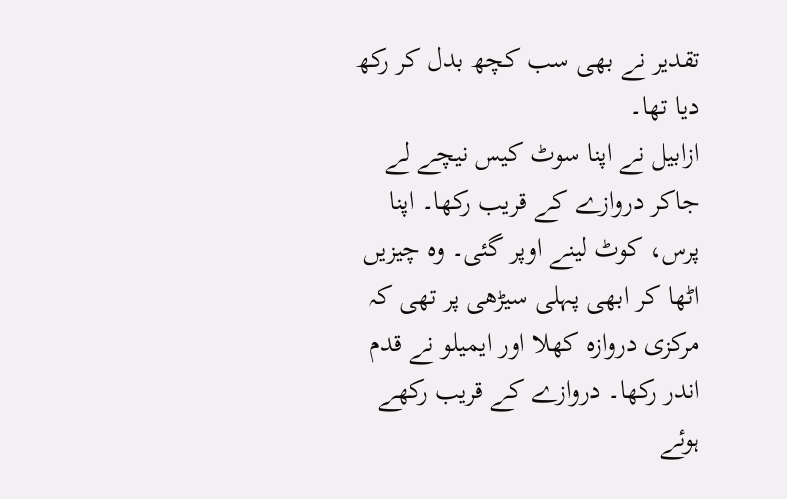تقدیر نے بھی سب کچھ بدل کر رکھ دیا تھا۔
ازابیل نے اپنا سوٹ کیس نیچے لے جاکر دروازے کے قریب رکھا۔ اپنا پرس، کوٹ لینے اوپر گئی۔ وہ چیزیں اٹھا کر ابھی پہلی سیڑھی پر تھی کہ مرکزی دروازہ کھلا اور ایمیلو نے قدم اندر رکھا۔ دروازے کے قریب رکھے ہوئے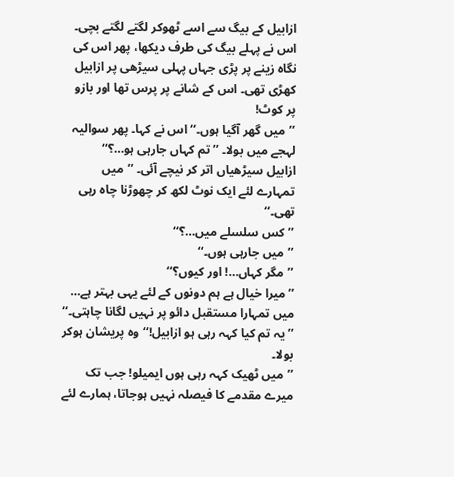ازابیل کے بیگ سے اسے ٹھوکر لگتے لگتے بچی۔ اس نے پہلے بیگ کی طرف دیکھا، پھر اس کی نگاہ زینے پر پڑی جہاں پہلی سیڑھی پر ازابیل کھڑی تھی۔ اس کے شانے پر پرس تھا اور بازو پر کوٹ!
’’میں گھر آگیا ہوں۔‘‘ اس نے کہا۔ پھر سوالیہ لہجے میں بولا۔ ’’تم کہاں جارہی ہو…؟‘‘
ازابیل سیڑھیاں اتر کر نیچے آئی۔ ’’میں تمہارے لئے ایک نوٹ لکھ کر چھوڑنا چاہ رہی تھی۔‘‘
’’کس سلسلے میں…؟‘‘
’’میں جارہی ہوں۔‘‘
’’مگر کہاں…! اور کیوں؟‘‘
’’میرا خیال ہے ہم دونوں کے لئے یہی بہتر ہے… میں تمہارا مستقبل دائو پر نہیں لگانا چاہتی۔‘‘
’’یہ تم کیا کہہ رہی ہو ازابیل!‘‘ وہ پریشان ہوکر بولا۔
’’میں ٹھیک کہہ رہی ہوں ایمیلو! جب تک میرے مقدمے کا فیصلہ نہیں ہوجاتا، ہمارے لئے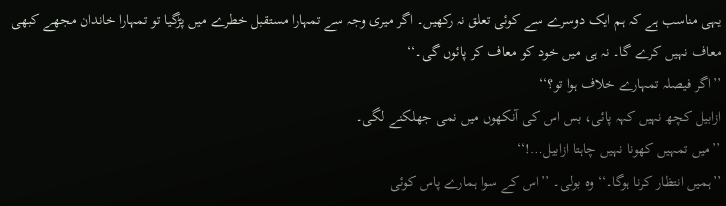یہی مناسب ہے کہ ہم ایک دوسرے سے کوئی تعلق نہ رکھیں۔ اگر میری وجہ سے تمہارا مستقبل خطرے میں پڑگیا تو تمہارا خاندان مجھے کبھی معاف نہیں کرے گا۔ نہ ہی میں خود کو معاف کر پائوں گی۔‘‘
’’اگر فیصلہ تمہارے خلاف ہوا تو؟‘‘
ازابیل کچھ نہیں کہہ پائی، بس اس کی آنکھوں میں نمی جھلکنے لگی۔
’’میں تمہیں کھونا نہیں چاہتا ازابیل…!‘‘
’’ہمیں انتظار کرنا ہوگا۔‘‘ وہ بولی۔ ’’اس کے سوا ہمارے پاس کوئی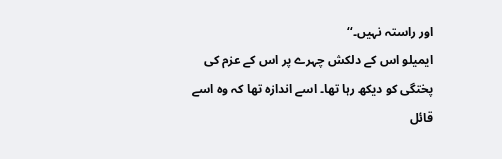اور راستہ نہیں۔‘‘
ایمیلو اس کے دلکش چہرے پر اس کے عزم کی پختگی کو دیکھ رہا تھا۔ اسے اندازہ تھا کہ وہ اسے قائل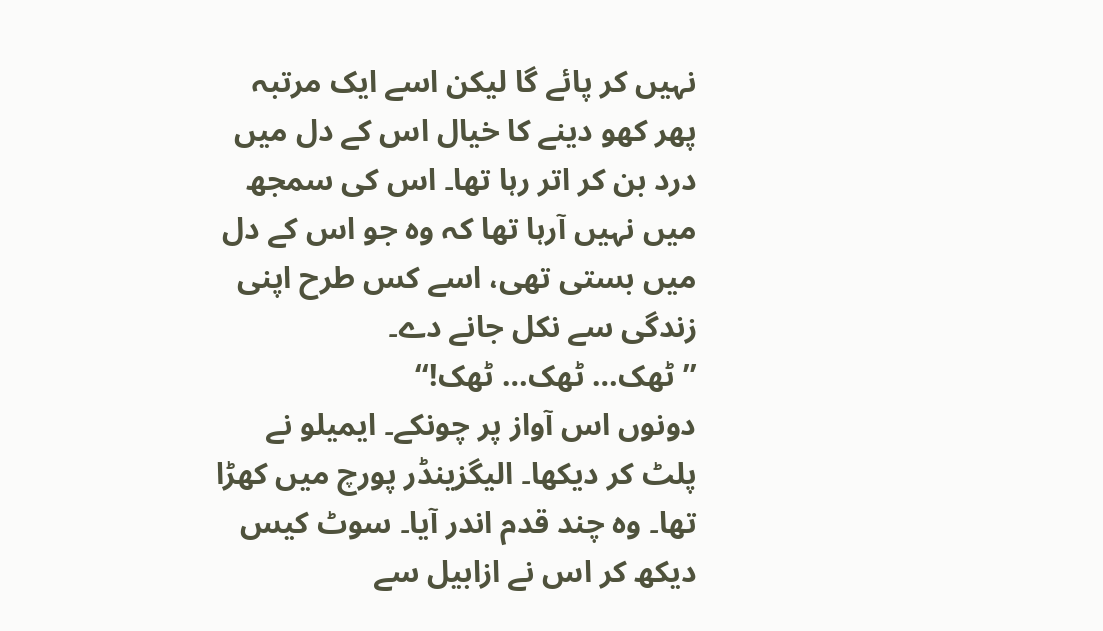نہیں کر پائے گا لیکن اسے ایک مرتبہ پھر کھو دینے کا خیال اس کے دل میں درد بن کر اتر رہا تھا۔ اس کی سمجھ میں نہیں آرہا تھا کہ وہ جو اس کے دل میں بستی تھی، اسے کس طرح اپنی زندگی سے نکل جانے دے۔
’’ٹھک… ٹھک… ٹھک!‘‘
دونوں اس آواز پر چونکے۔ ایمیلو نے پلٹ کر دیکھا۔ الیگزینڈر پورچ میں کھڑا تھا۔ وہ چند قدم اندر آیا۔ سوٹ کیس دیکھ کر اس نے ازابیل سے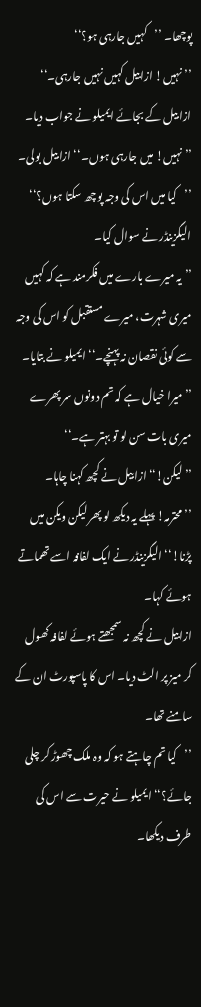پوچھا۔ ’’کہیں جارہی ہو؟‘‘
’’نہیں! ازابیل کہیں نہیں جارہی۔‘‘ ازابیل کے بجائے ایمیلو نے جواب دیا۔
’’نہیں! میں جارہی ہوں۔‘‘ ازابیل بولی۔
’’کیا میں اس کی وجہ پوچھ سکتا ہوں؟‘‘ الیگزینڈر نے سوال کیا۔
’’یہ میرے بارے میں فکرمند ہے کہ کہیں میری شہرت، میرے مستقبل کو اس کی وجہ سے کوئی نقصان نہ پہنچے۔‘‘ ایمیلو نے بتایا۔
’’میرا خیال ہے کہ تم دونوں سر پھرے میری بات سن لو تو بہتر ہے۔‘‘
’’لیکن!‘‘ ازابیل نے کچھ کہنا چاہا۔
’’محترمہ! پہلے یہ دیکھ لو پھر لیکن ویکن میں پڑنا!‘‘ الیگزینڈر نے ایک لفافہ اسے تھماتے ہوئے کہا۔
ازابیل نے کچھ نہ سمجھتے ہوئے لفافہ کھول کر میز پر الٹ دیا۔ اس کا پاسپورٹ ان کے سامنے تھا۔
’’کیا تم چاہتے ہو کہ وہ ملک چھوڑ کر چلی جائے؟‘‘ ایمیلو نے حیرت سے اس کی طرف دیکھا۔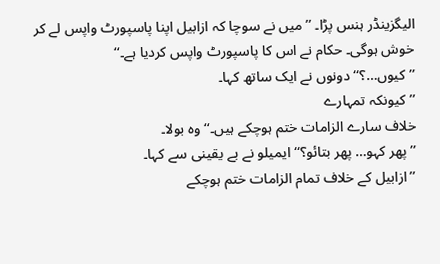الیگزینڈر ہنس پڑا۔ ’’میں نے سوچا کہ ازابیل اپنا پاسپورٹ واپس لے کر خوش ہوگی۔ حکام نے اس کا پاسپورٹ واپس کردیا ہے۔‘‘
’’کیوں…؟‘‘ دونوں نے ایک ساتھ کہا۔
’’کیونکہ تمہارے
خلاف سارے الزامات ختم ہوچکے ہیں۔‘‘ وہ بولا۔
’’پھر کہو… پھر بتائو؟‘‘ ایمیلو نے بے یقینی سے کہا۔
’’ازابیل کے خلاف تمام الزامات ختم ہوچکے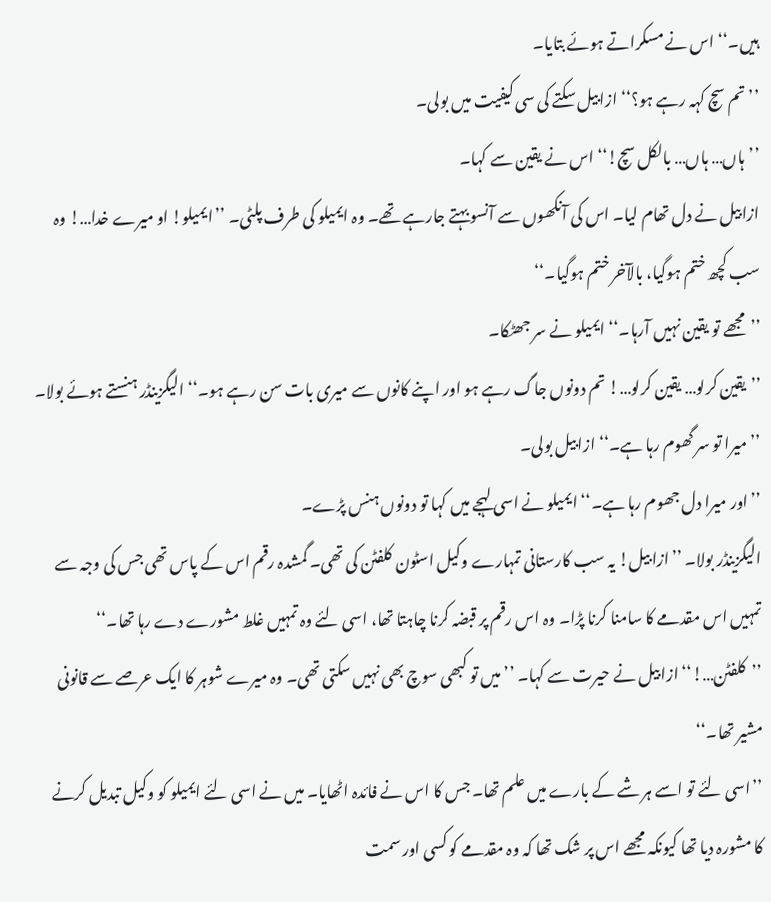ہیں۔‘‘ اس نے مسکراتے ہوئے بتایا۔
’’تم سچ کہہ رہے ہو؟‘‘ ازابیل سکتے کی سی کیفیت میں بولی۔
’’ہاں… ہاں… بالکل سچ!‘‘ اس نے یقین سے کہا۔
ازابیل نے دل تھام لیا۔ اس کی آنکھوں سے آنسو بہتے جارہے تھے۔ وہ ایمیلو کی طرف پلٹی۔ ’’ایمیلو! او میرے خدا…! وہ سب کچھ ختم ہوگیا، بالآخر ختم ہوگیا۔‘‘
’’مجھے تو یقین نہیں آرہا۔‘‘ ایمیلو نے سر جھٹکا۔
’’یقین کرلو… یقین کرلو…! تم دونوں جاگ رہے ہو اور اپنے کانوں سے میری بات سن رہے ہو۔‘‘ الیگزینڈر ہنستے ہوئے بولا۔
’’میرا تو سر گھوم رہا ہے۔‘‘ ازابیل بولی۔
’’اور میرا دل جھوم رہا ہے۔‘‘ ایمیلو نے اسی لہجے میں کہا تو دونوں ہنس پڑے۔
الیگزینڈر بولا۔ ’’ازابیل! یہ سب کارستانی تمہارے وکیل اسٹون کلفٹن کی تھی۔ گمشدہ رقم اس کے پاس تھی جس کی وجہ سے تمہیں اس مقدمے کا سامنا کرنا پڑا۔ وہ اس رقم پر قبضہ کرنا چاہتا تھا، اسی لئے وہ تمہیں غلط مشورے دے رہا تھا۔‘‘
’’کلفٹن…!‘‘ ازابیل نے حیرت سے کہا۔ ’’میں تو کبھی سوچ بھی نہیں سکتی تھی۔ وہ میرے شوہر کا ایک عرصے سے قانونی مشیر تھا۔‘‘
’’اسی لئے تو اسے ہر شے کے بارے میں علم تھا۔ جس کا اس نے فائدہ اٹھایا۔ میں نے اسی لئے ایمیلو کو وکیل تبدیل کرنے کا مشورہ دیا تھا کیونکہ مجھے اس پر شک تھا کہ وہ مقدمے کو کسی اور سمت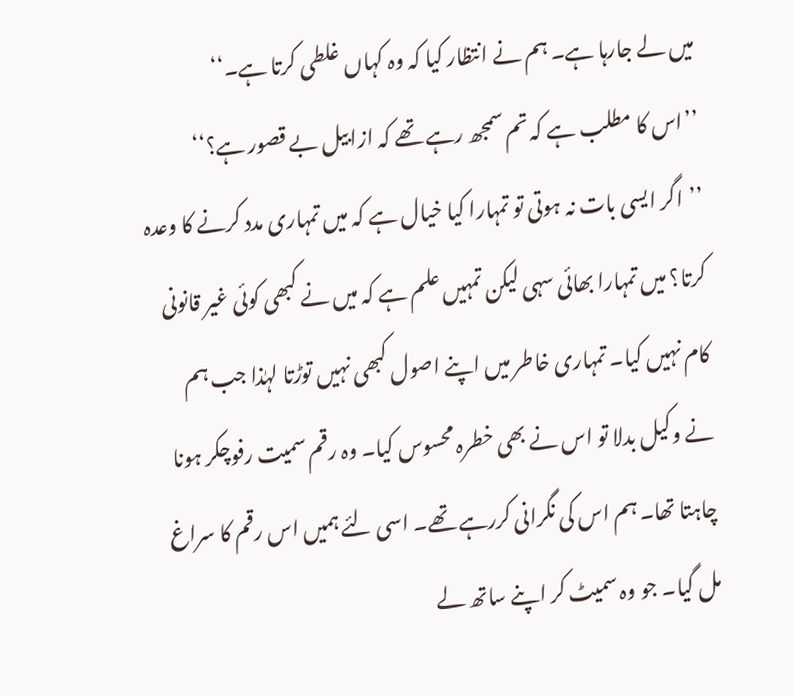میں لے جارہا ہے۔ ہم نے انتظار کیا کہ وہ کہاں غلطی کرتا ہے۔‘‘
’’اس کا مطلب ہے کہ تم سمجھ رہے تھے کہ ازابیل بے قصور ہے؟‘‘
’’اگر ایسی بات نہ ہوتی تو تمہارا کیا خیال ہے کہ میں تمہاری مدد کرنے کا وعدہ کرتا؟ میں تمہارا بھائی سہی لیکن تمہیں علم ہے کہ میں نے کبھی کوئی غیر قانونی کام نہیں کیا۔ تمہاری خاطر میں اپنے اصول کبھی نہیں توڑتا لہٰذا جب ہم نے وکیل بدلا تو اس نے بھی خطرہ محسوس کیا۔ وہ رقم سمیت رفوچکر ہونا چاہتا تھا۔ ہم اس کی نگرانی کررہے تھے۔ اسی لئے ہمیں اس رقم کا سراغ مل گیا۔ جو وہ سمیٹ کر اپنے ساتھ لے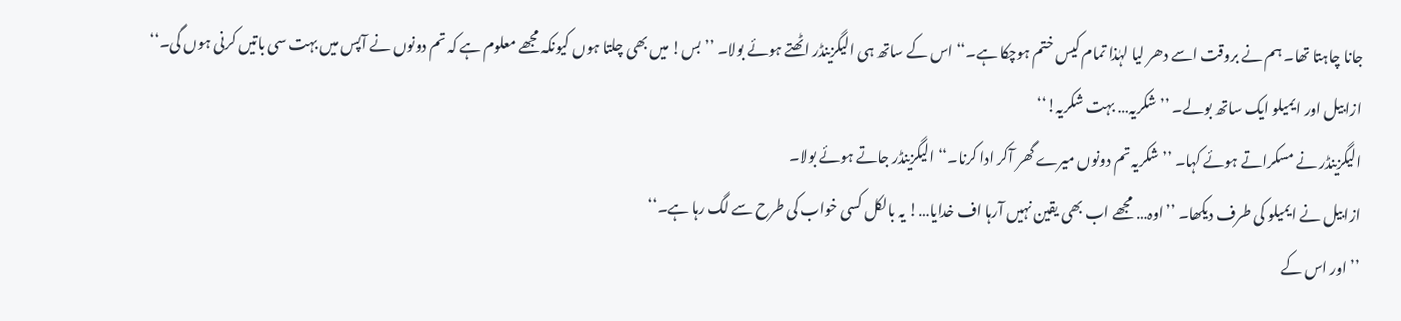جانا چاہتا تھا۔ ہم نے بروقت اسے دھر لیا لہٰذا تمام کیس ختم ہوچکا ہے۔‘‘ اس کے ساتھ ہی الیگزینڈر اٹھتے ہوئے بولا۔ ’’بس! میں بھی چلتا ہوں کیونکہ مجھے معلوم ہے کہ تم دونوں نے آپس میں بہت سی باتیں کرنی ہوں گی۔‘‘
ازابیل اور ایمیلو ایک ساتھ بولے۔ ’’شکریہ… بہت شکریہ!‘‘
الیگزینڈر نے مسکراتے ہوئے کہا۔ ’’شکریہ تم دونوں میرے گھر آکر ادا کرنا۔‘‘ الیگزینڈر جاتے ہوئے بولا۔
ازابیل نے ایمیلو کی طرف دیکھا۔ ’’اوہ… مجھے اب بھی یقین نہیں آرہا اف خدایا…! یہ بالکل کسی خواب کی طرح سے لگ رہا ہے۔‘‘
’’اور اس کے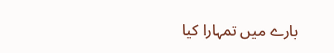بارے میں تمہارا کیا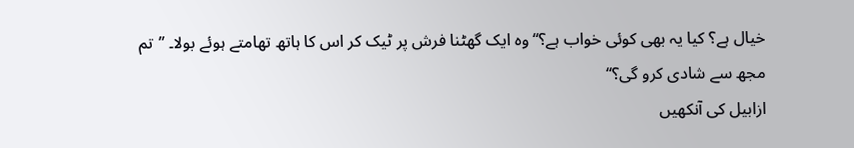خیال ہے؟ کیا یہ بھی کوئی خواب ہے؟‘‘وہ ایک گھٹنا فرش پر ٹیک کر اس کا ہاتھ تھامتے ہوئے بولا۔ ’’تم مجھ سے شادی کرو گی؟‘‘
ازابیل کی آنکھیں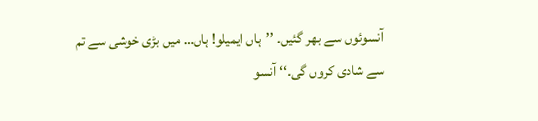آنسوئوں سے بھر گئیں۔ ’’ہاں ایمیلو! ہاں… میں بڑی خوشی سے تم سے شادی کروں گی۔‘‘ آنسو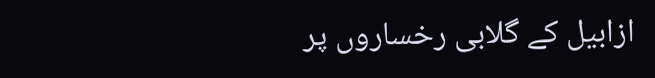ازابیل کے گلابی رخساروں پر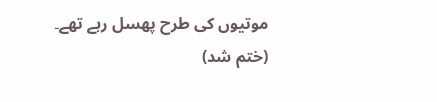موتیوں کی طرح پھسل رہے تھے۔
(ختم شد)